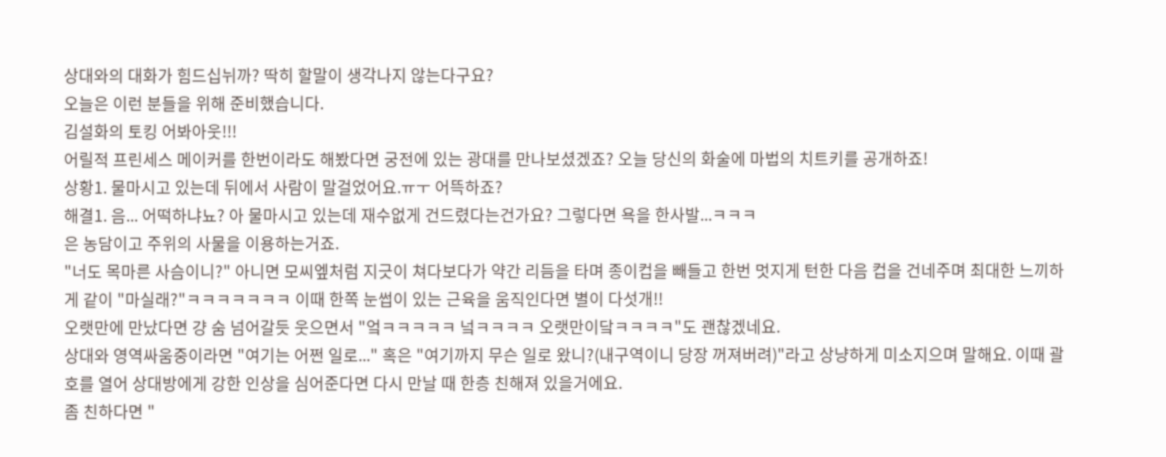상대와의 대화가 힘드십뉘까? 딱히 할말이 생각나지 않는다구요?
오늘은 이런 분들을 위해 준비했습니다.
김설화의 토킹 어봐아웃!!!
어릴적 프린세스 메이커를 한번이라도 해봤다면 궁전에 있는 광대를 만나보셨겠죠? 오늘 당신의 화술에 마법의 치트키를 공개하죠!
상황1. 물마시고 있는데 뒤에서 사람이 말걸었어요.ㅠㅜ 어뜩하죠?
해결1. 음... 어떡하냐뇨? 아 물마시고 있는데 재수없게 건드렸다는건가요? 그렇다면 욕을 한사발...ㅋㅋㅋ
은 농담이고 주위의 사물을 이용하는거죠.
"너도 목마른 사슴이니?" 아니면 모씨엪처럼 지긋이 쳐다보다가 약간 리듬을 타며 종이컵을 빼들고 한번 멋지게 턴한 다음 컵을 건네주며 최대한 느끼하게 같이 "마실래?"ㅋㅋㅋㅋㅋㅋㅋ 이때 한쪽 눈썹이 있는 근육을 움직인다면 별이 다섯개!!
오랫만에 만났다면 걍 숨 넘어갈듯 웃으면서 "엌ㅋㅋㅋㅋㅋ 넠ㅋㅋㅋㅋ 오랫만이닼ㅋㅋㅋㅋ"도 괜찮겠네요.
상대와 영역싸움중이라면 "여기는 어쩐 일로..." 혹은 "여기까지 무슨 일로 왔니?(내구역이니 당장 꺼져버려)"라고 상냥하게 미소지으며 말해요. 이때 괄호를 열어 상대방에게 강한 인상을 심어준다면 다시 만날 때 한층 친해져 있을거에요.
좀 친하다면 "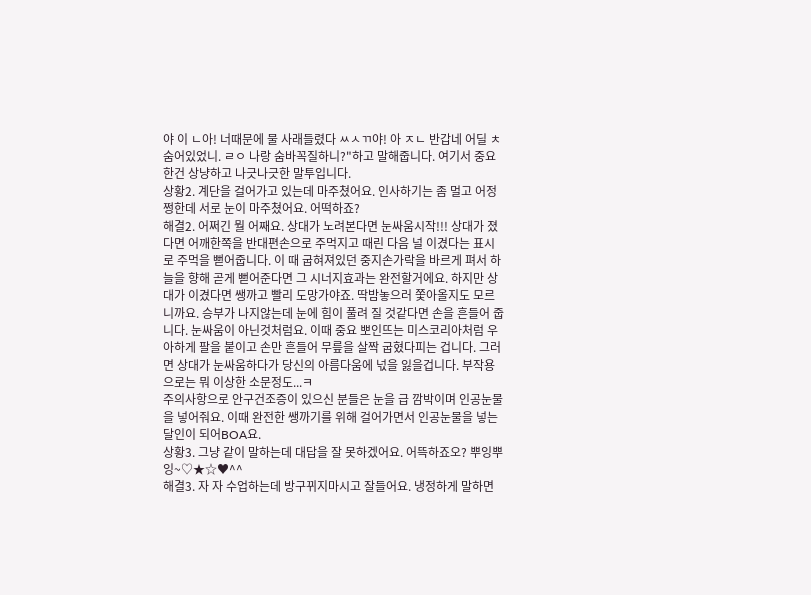야 이 ㄴ아! 너때문에 물 사래들렸다 ㅆㅅㄲ야! 아 ㅈㄴ 반갑네 어딜 ㅊ 숨어있었니. ㄹㅇ 나랑 숨바꼭질하니?"하고 말해줍니다. 여기서 중요한건 상냥하고 나긋나긋한 말투입니다.
상황2. 계단을 걸어가고 있는데 마주쳤어요. 인사하기는 좀 멀고 어정쩡한데 서로 눈이 마주쳤어요. 어떡하죠?
해결2. 어쩌긴 뭘 어째요. 상대가 노려본다면 눈싸움시작!!! 상대가 졌다면 어깨한쪽을 반대편손으로 주먹지고 때린 다음 널 이겼다는 표시로 주먹을 뻗어줍니다. 이 때 굽혀져있던 중지손가락을 바르게 펴서 하늘을 향해 곧게 뻗어준다면 그 시너지효과는 완전할거에요. 하지만 상대가 이겼다면 쌩까고 빨리 도망가야죠. 딱밤놓으러 쫓아올지도 모르니까요. 승부가 나지않는데 눈에 힘이 풀려 질 것같다면 손을 흔들어 줍니다. 눈싸움이 아닌것처럼요. 이때 중요 뽀인뜨는 미스코리아처럼 우아하게 팔을 붙이고 손만 흔들어 무릎을 살짝 굽혔다피는 겁니다. 그러면 상대가 눈싸움하다가 당신의 아름다움에 넋을 잃을겁니다. 부작용으로는 뭐 이상한 소문정도...ㅋ
주의사항으로 안구건조증이 있으신 분들은 눈을 급 깜박이며 인공눈물을 넣어줘요. 이때 완전한 쌩까기를 위해 걸어가면서 인공눈물을 넣는 달인이 되어BOA요.
상황3. 그냥 같이 말하는데 대답을 잘 못하겠어요. 어뜩하죠오? 뿌잉뿌잉~♡★☆♥^^
해결3. 자 자 수업하는데 방구뀌지마시고 잘들어요. 냉정하게 말하면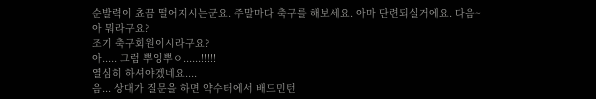순발력이 쵸끔 떨어지시는군요. 주말마다 축구를 해보세요. 아마 단련되실거에요. 다음~
아 뭐라구요?
조기 축구회원이시라구요?
아..... 그럼 뿌잉뿌ㅇ......!!!!!
열심히 하셔야겠네요....
음... 상대가 질문을 하면 약수터에서 배드민턴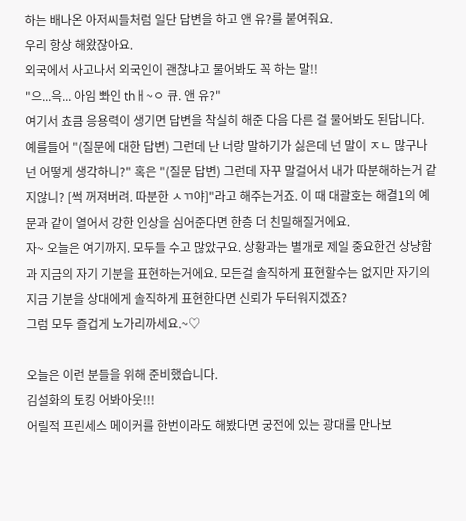하는 배나온 아저씨들처럼 일단 답변을 하고 앤 유?를 붙여줘요.
우리 항상 해왔잖아요.
외국에서 사고나서 외국인이 괜찮냐고 물어봐도 꼭 하는 말!!
"으...윽... 아임 뽜인 thㅐ~ㅇ 큐. 앤 유?"
여기서 쵸큼 응용력이 생기면 답변을 착실히 해준 다음 다른 걸 물어봐도 된답니다. 예를들어 "(질문에 대한 답변) 그런데 난 너랑 말하기가 싫은데 넌 말이 ㅈㄴ 많구나 넌 어떻게 생각하니?" 혹은 "(질문 답변) 그런데 자꾸 말걸어서 내가 따분해하는거 같지않니? [썩 꺼져버려. 따분한 ㅅㄲ야]"라고 해주는거죠. 이 때 대괄호는 해결1의 예문과 같이 열어서 강한 인상을 심어준다면 한층 더 친밀해질거에요.
자~ 오늘은 여기까지. 모두들 수고 많았구요. 상황과는 별개로 제일 중요한건 상냥함과 지금의 자기 기분을 표현하는거에요. 모든걸 솔직하게 표현할수는 없지만 자기의 지금 기분을 상대에게 솔직하게 표현한다면 신뢰가 두터워지겠죠?
그럼 모두 즐겁게 노가리까세요.~♡

오늘은 이런 분들을 위해 준비했습니다.
김설화의 토킹 어봐아웃!!!
어릴적 프린세스 메이커를 한번이라도 해봤다면 궁전에 있는 광대를 만나보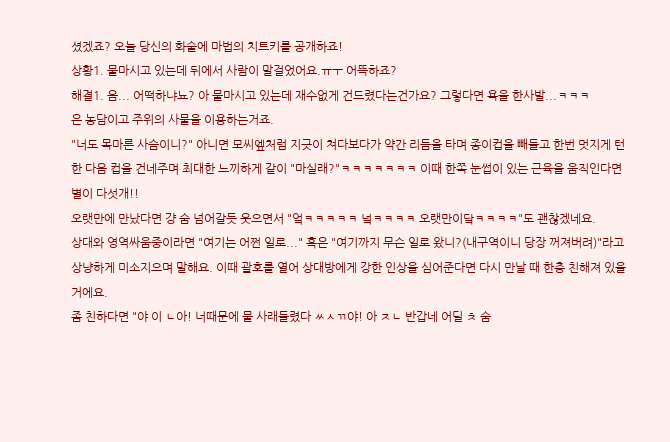셨겠죠? 오늘 당신의 화술에 마법의 치트키를 공개하죠!
상황1. 물마시고 있는데 뒤에서 사람이 말걸었어요.ㅠㅜ 어뜩하죠?
해결1. 음... 어떡하냐뇨? 아 물마시고 있는데 재수없게 건드렸다는건가요? 그렇다면 욕을 한사발...ㅋㅋㅋ
은 농담이고 주위의 사물을 이용하는거죠.
"너도 목마른 사슴이니?" 아니면 모씨엪처럼 지긋이 쳐다보다가 약간 리듬을 타며 종이컵을 빼들고 한번 멋지게 턴한 다음 컵을 건네주며 최대한 느끼하게 같이 "마실래?"ㅋㅋㅋㅋㅋㅋㅋ 이때 한쪽 눈썹이 있는 근육을 움직인다면 별이 다섯개!!
오랫만에 만났다면 걍 숨 넘어갈듯 웃으면서 "엌ㅋㅋㅋㅋㅋ 넠ㅋㅋㅋㅋ 오랫만이닼ㅋㅋㅋㅋ"도 괜찮겠네요.
상대와 영역싸움중이라면 "여기는 어쩐 일로..." 혹은 "여기까지 무슨 일로 왔니?(내구역이니 당장 꺼져버려)"라고 상냥하게 미소지으며 말해요. 이때 괄호를 열어 상대방에게 강한 인상을 심어준다면 다시 만날 때 한층 친해져 있을거에요.
좀 친하다면 "야 이 ㄴ아! 너때문에 물 사래들렸다 ㅆㅅㄲ야! 아 ㅈㄴ 반갑네 어딜 ㅊ 숨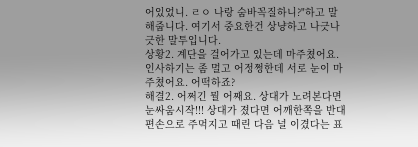어있었니. ㄹㅇ 나랑 숨바꼭질하니?"하고 말해줍니다. 여기서 중요한건 상냥하고 나긋나긋한 말투입니다.
상황2. 계단을 걸어가고 있는데 마주쳤어요. 인사하기는 좀 멀고 어정쩡한데 서로 눈이 마주쳤어요. 어떡하죠?
해결2. 어쩌긴 뭘 어째요. 상대가 노려본다면 눈싸움시작!!! 상대가 졌다면 어깨한쪽을 반대편손으로 주먹지고 때린 다음 널 이겼다는 표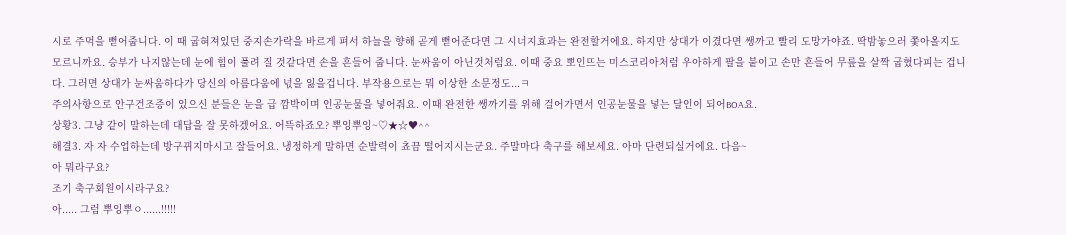시로 주먹을 뻗어줍니다. 이 때 굽혀져있던 중지손가락을 바르게 펴서 하늘을 향해 곧게 뻗어준다면 그 시너지효과는 완전할거에요. 하지만 상대가 이겼다면 쌩까고 빨리 도망가야죠. 딱밤놓으러 쫓아올지도 모르니까요. 승부가 나지않는데 눈에 힘이 풀려 질 것같다면 손을 흔들어 줍니다. 눈싸움이 아닌것처럼요. 이때 중요 뽀인뜨는 미스코리아처럼 우아하게 팔을 붙이고 손만 흔들어 무릎을 살짝 굽혔다피는 겁니다. 그러면 상대가 눈싸움하다가 당신의 아름다움에 넋을 잃을겁니다. 부작용으로는 뭐 이상한 소문정도...ㅋ
주의사항으로 안구건조증이 있으신 분들은 눈을 급 깜박이며 인공눈물을 넣어줘요. 이때 완전한 쌩까기를 위해 걸어가면서 인공눈물을 넣는 달인이 되어BOA요.
상황3. 그냥 같이 말하는데 대답을 잘 못하겠어요. 어뜩하죠오? 뿌잉뿌잉~♡★☆♥^^
해결3. 자 자 수업하는데 방구뀌지마시고 잘들어요. 냉정하게 말하면 순발력이 쵸끔 떨어지시는군요. 주말마다 축구를 해보세요. 아마 단련되실거에요. 다음~
아 뭐라구요?
조기 축구회원이시라구요?
아..... 그럼 뿌잉뿌ㅇ......!!!!!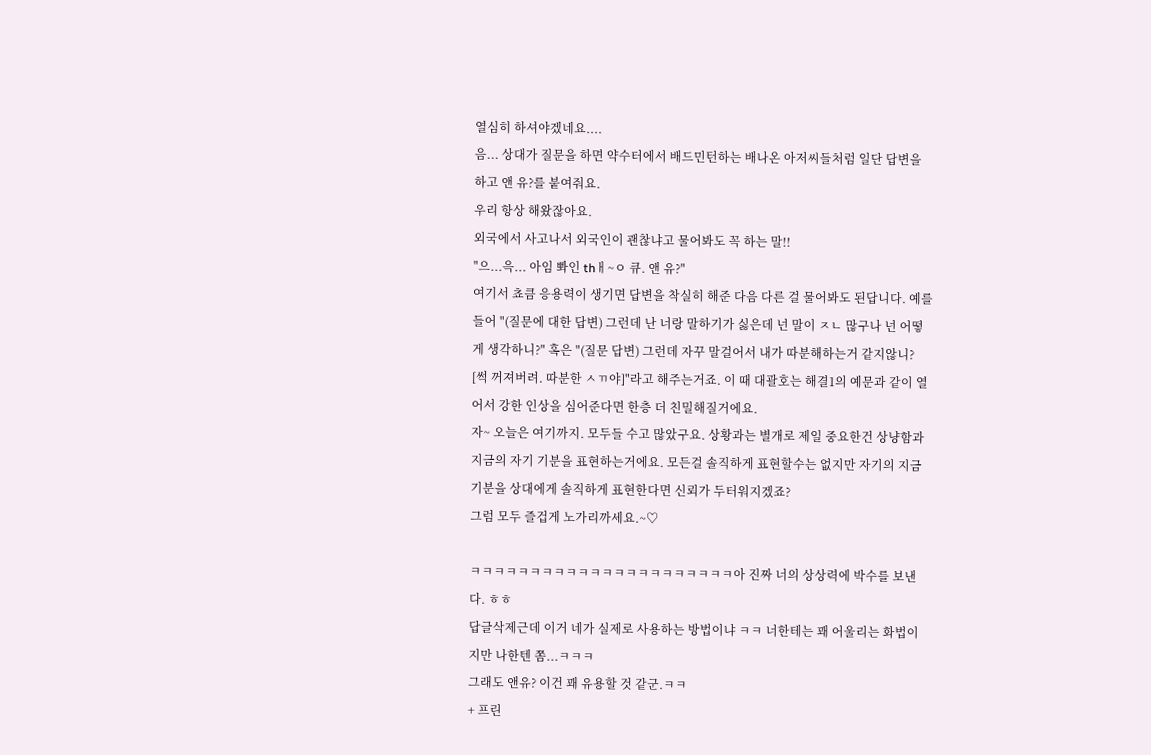열심히 하셔야겠네요....
음... 상대가 질문을 하면 약수터에서 배드민턴하는 배나온 아저씨들처럼 일단 답변을 하고 앤 유?를 붙여줘요.
우리 항상 해왔잖아요.
외국에서 사고나서 외국인이 괜찮냐고 물어봐도 꼭 하는 말!!
"으...윽... 아임 뽜인 thㅐ~ㅇ 큐. 앤 유?"
여기서 쵸큼 응용력이 생기면 답변을 착실히 해준 다음 다른 걸 물어봐도 된답니다. 예를들어 "(질문에 대한 답변) 그런데 난 너랑 말하기가 싫은데 넌 말이 ㅈㄴ 많구나 넌 어떻게 생각하니?" 혹은 "(질문 답변) 그런데 자꾸 말걸어서 내가 따분해하는거 같지않니? [썩 꺼져버려. 따분한 ㅅㄲ야]"라고 해주는거죠. 이 때 대괄호는 해결1의 예문과 같이 열어서 강한 인상을 심어준다면 한층 더 친밀해질거에요.
자~ 오늘은 여기까지. 모두들 수고 많았구요. 상황과는 별개로 제일 중요한건 상냥함과 지금의 자기 기분을 표현하는거에요. 모든걸 솔직하게 표현할수는 없지만 자기의 지금 기분을 상대에게 솔직하게 표현한다면 신뢰가 두터워지겠죠?
그럼 모두 즐겁게 노가리까세요.~♡

ㅋㅋㅋㅋㅋㅋㅋㅋㅋㅋㅋㅋㅋㅋㅋㅋㅋㅋㅋㅋㅋㅋ아 진짜 너의 상상력에 박수를 보낸다. ㅎㅎ
답글삭제근데 이거 네가 실제로 사용하는 방법이냐 ㅋㅋ 너한테는 꽤 어울리는 화법이지만 나한텐 쫌...ㅋㅋㅋ
그래도 앤유? 이건 꽤 유용할 것 같군.ㅋㅋ
+ 프린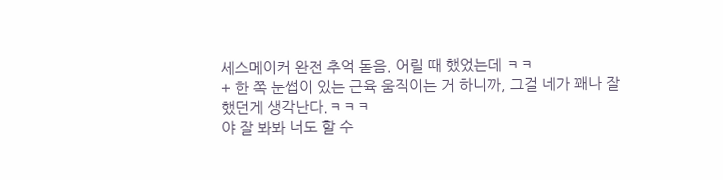세스메이커 완전 추억 돋음. 어릴 때 했었는데 ㅋㅋ
+ 한 쪽 눈썹이 있는 근육 움직이는 거 하니까, 그걸 네가 꽤나 잘 했던게 생각난다.ㅋㅋㅋ
야 잘 봐봐 너도 할 수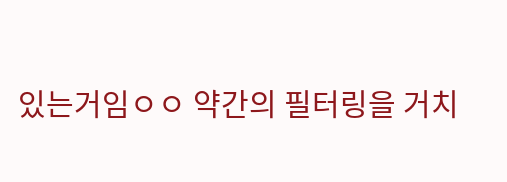있는거임ㅇㅇ 약간의 필터링을 거치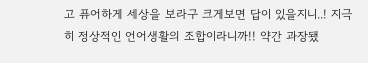고 퓨어하게 세상을 보라구 크게보면 답이 있을지니..! 지극히 정상적인 언어생활의 조합이라니까!! 약간 과장됐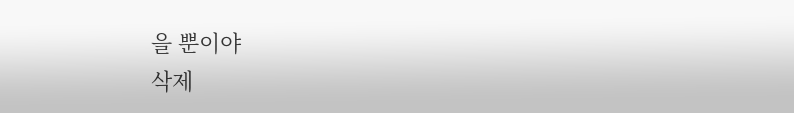을 뿐이야
삭제